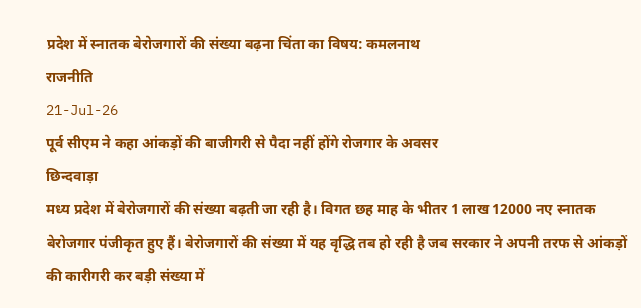प्रदेश में स्नातक बेरोजगारों की संख्या बढ़ना चिंता का विषय: कमलनाथ
राजनीति
21-Jul-26
पूर्व सीएम ने कहा आंकड़ों की बाजीगरी से पैदा नहीं होंगे रोजगार के अवसर
छिन्दवाड़ा
मध्य प्रदेश में बेरोजगारों की संख्या बढ़ती जा रही है। विगत छह माह के भीतर 1 लाख 12000 नए स्नातक बेरोजगार पंजीकृत हुए हैं। बेरोजगारों की संख्या में यह वृद्धि तब हो रही है जब सरकार ने अपनी तरफ से आंकड़ों की कारीगरी कर बड़ी संख्या में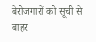बेरोजगारों को सूची से बाहर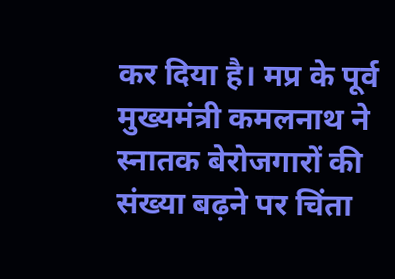कर दिया है। मप्र के पूर्व मुख्यमंत्री कमलनाथ ने स्नातक बेरोजगारों की संख्या बढ़ने पर चिंता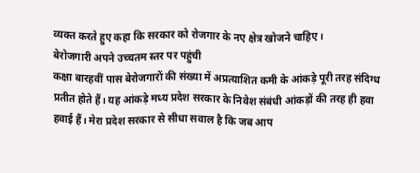व्यक्त करते हुए कहा कि सरकार को रोजगार के नए क्षेत्र खोजने चाहिए।
बेरोजगारी अपने उच्चतम स्तर पर पहुंची
कक्षा बारहवीं पास बेरोजगारों की संख्या में अप्रत्याशित कमी के आंकड़े पूरी तरह संदिग्ध प्रतीत होते हैं। यह आंकड़े मध्य प्रदेश सरकार के निवेश संबंधी आंकड़ों की तरह ही हवा हवाई हैं। मेरा प्रदेश सरकार से सीधा सवाल है कि जब आप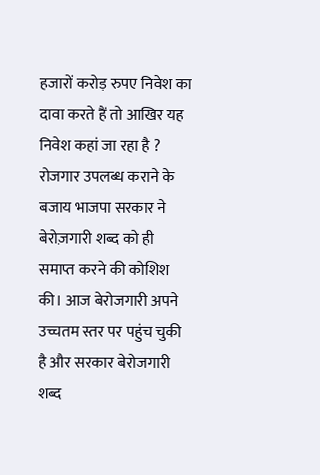हजारों करोड़ रुपए निवेश का दावा करते हैं तो आखिर यह निवेश कहां जा रहा है ? रोजगार उपलब्ध कराने के बजाय भाजपा सरकार ने बेरोज़गारी शब्द को ही समाप्त करने की कोशिश की। आज बेरोजगारी अपने उच्चतम स्तर पर पहुंच चुकी है और सरकार बेरोजगारी शब्द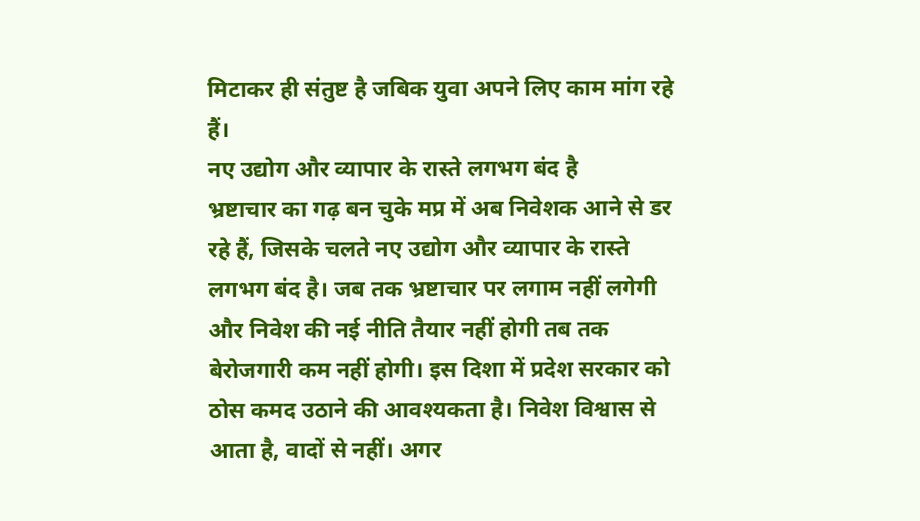मिटाकर ही संतुष्ट है जबिक युवा अपने लिए काम मांग रहे हैं।
नए उद्योग और व्यापार के रास्ते लगभग बंद है
भ्रष्टाचार का गढ़ बन चुके मप्र में अब निवेशक आने से डर रहे हैं, जिसके चलते नए उद्योग और व्यापार के रास्ते लगभग बंद है। जब तक भ्रष्टाचार पर लगाम नहीं लगेगी और निवेश की नई नीति तैयार नहीं होगी तब तक बेरोजगारी कम नहीं होगी। इस दिशा में प्रदेश सरकार को ठोस कमद उठाने की आवश्यकता है। निवेश विश्वास से आता है, वादों से नहीं। अगर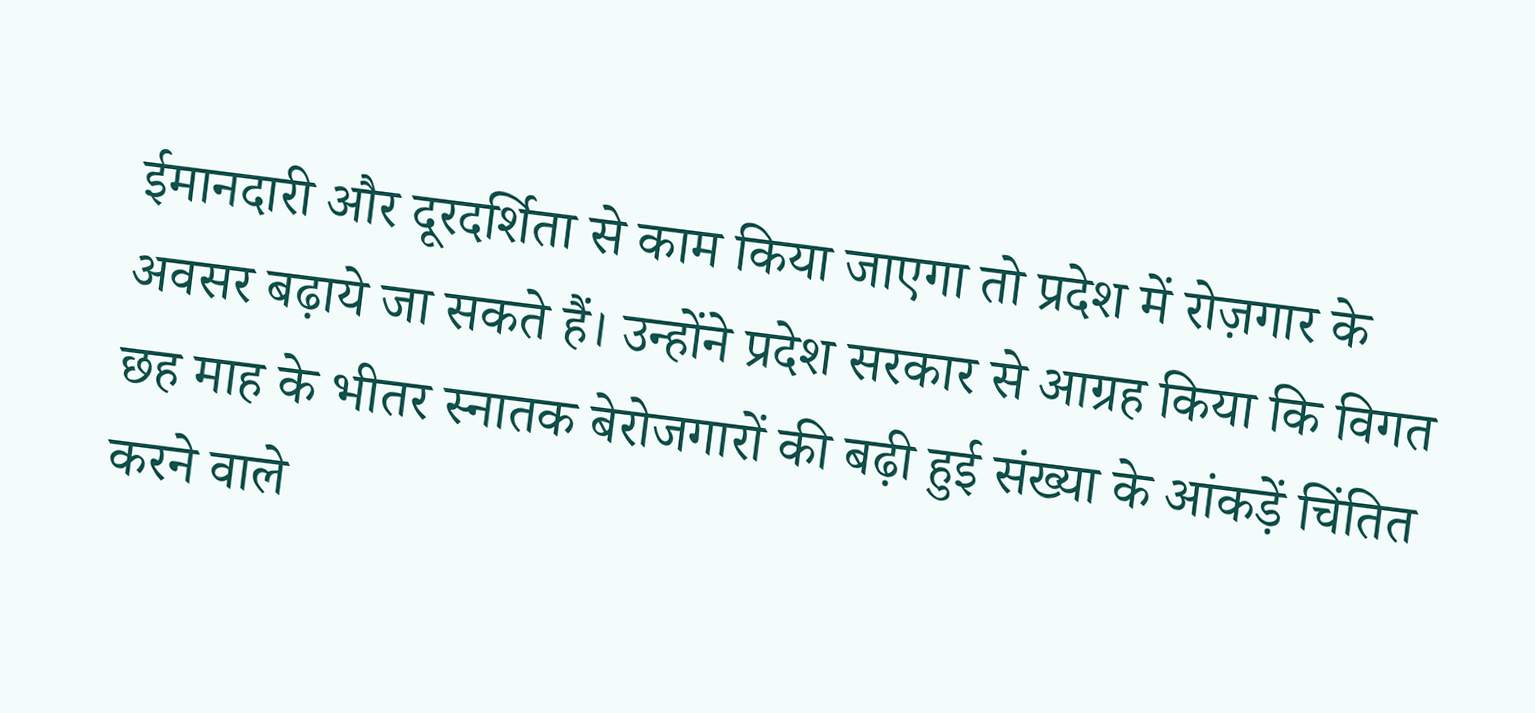ईमानदारी और दूरदर्शिता से काम किया जाएगा तो प्रदेश में रोज़गार के अवसर बढ़ाये जा सकते हैं। उन्होंने प्रदेश सरकार से आग्रह किया कि विगत छह माह के भीतर स्नातक बेरोजगारों की बढ़ी हुई संख्या के आंकड़ें चिंतित करने वाले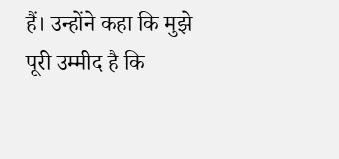हैं। उन्होंने कहा कि मुझे पूरी उम्मीद है कि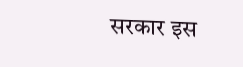सरकार इस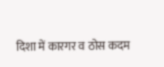दिशा में कारगर व ठोस कदम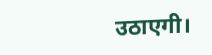उठाएगी।